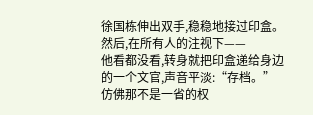徐国栋伸出双手,稳稳地接过印盒。
然后,在所有人的注视下——
他看都没看,转身就把印盒递给身边的一个文官,声音平淡:“存档。”
仿佛那不是一省的权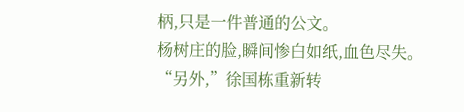柄,只是一件普通的公文。
杨树庄的脸,瞬间惨白如纸,血色尽失。
“另外,”徐国栋重新转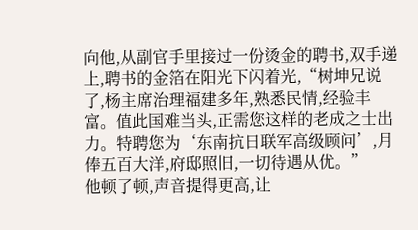向他,从副官手里接过一份烫金的聘书,双手递上,聘书的金箔在阳光下闪着光,“树坤兄说了,杨主席治理福建多年,熟悉民情,经验丰富。值此国难当头,正需您这样的老成之士出力。特聘您为‘东南抗日联军高级顾问’,月俸五百大洋,府邸照旧,一切待遇从优。”
他顿了顿,声音提得更高,让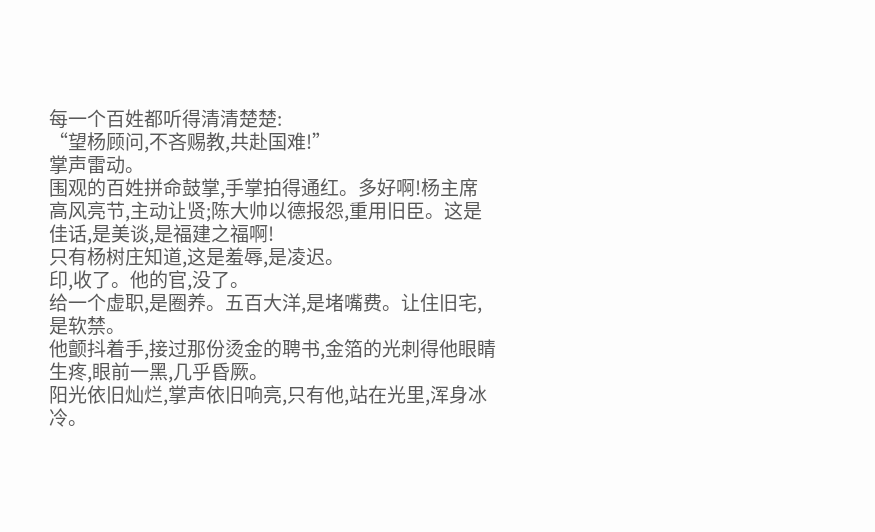每一个百姓都听得清清楚楚:
“望杨顾问,不吝赐教,共赴国难!”
掌声雷动。
围观的百姓拼命鼓掌,手掌拍得通红。多好啊!杨主席高风亮节,主动让贤;陈大帅以德报怨,重用旧臣。这是佳话,是美谈,是福建之福啊!
只有杨树庄知道,这是羞辱,是凌迟。
印,收了。他的官,没了。
给一个虚职,是圈养。五百大洋,是堵嘴费。让住旧宅,是软禁。
他颤抖着手,接过那份烫金的聘书,金箔的光刺得他眼睛生疼,眼前一黑,几乎昏厥。
阳光依旧灿烂,掌声依旧响亮,只有他,站在光里,浑身冰冷。